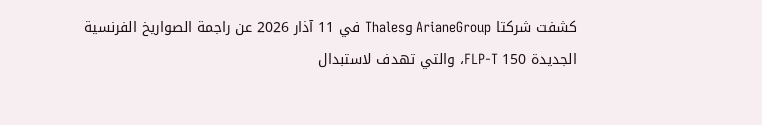كشفت شركتا ArianeGroup وThales في 11 آذار 2026 عن راجمة الصواريخ الفرنسية الجديدة FLP-T 150، والتي تهدف لاستبدال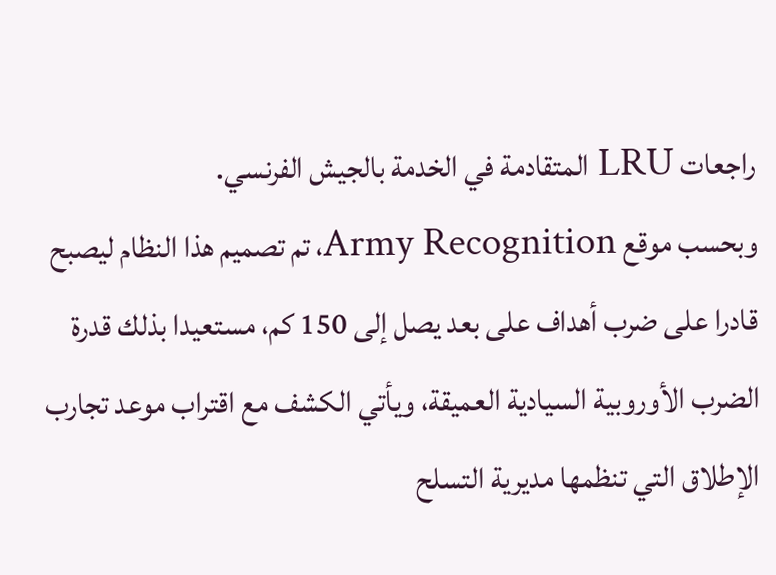راجعات LRU المتقادمة في الخدمة بالجيش الفرنسي.
وبحسب موقع Army Recognition، تم تصميم هذا النظام ليصبح قادرا على ضرب أهداف على بعد يصل إلى 150 كم، مستعيدا بذلك قدرة الضرب الأوروبية السيادية العميقة، ويأتي الكشف مع اقتراب موعد تجارب الإطلاق التي تنظمها مديرية التسلح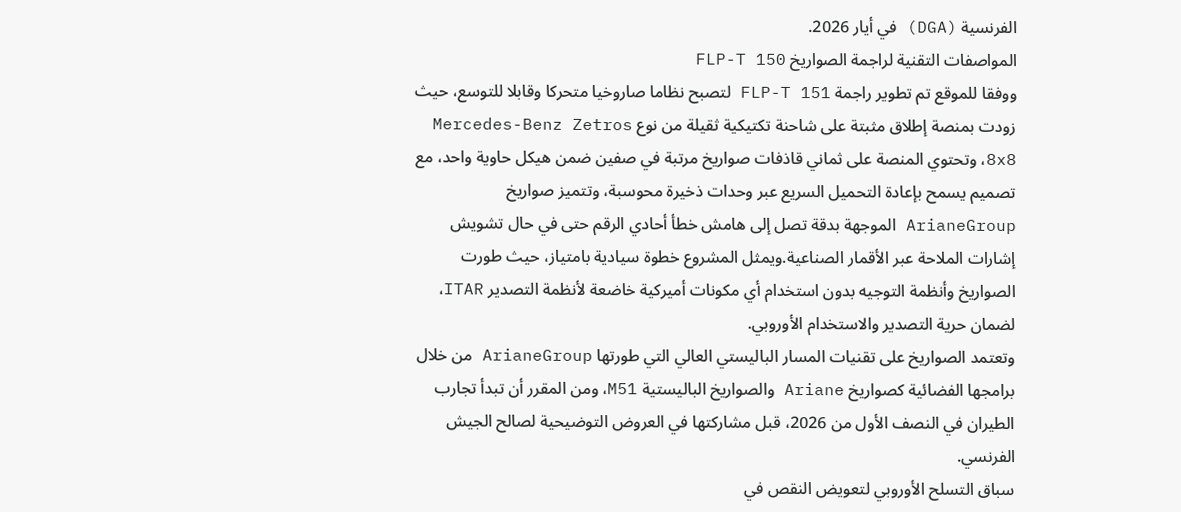الفرنسية (DGA) في أيار 2026.
المواصفات التقنية لراجمة الصواريخ FLP-T 150
ووفقا للموقع تم تطوير راجمة FLP-T 151 لتصبح نظاما صاروخيا متحركا وقابلا للتوسع، حيث زودت بمنصة إطلاق مثبتة على شاحنة تكتيكية ثقيلة من نوع Mercedes-Benz Zetros 8x8، وتحتوي المنصة على ثماني قاذفات صواريخ مرتبة في صفين ضمن هيكل حاوية واحد، مع تصميم يسمح بإعادة التحميل السريع عبر وحدات ذخيرة محوسبة، وتتميز صواريخ ArianeGroup الموجهة بدقة تصل إلى هامش خطأ أحادي الرقم حتى في حال تشويش إشارات الملاحة عبر الأقمار الصناعية.ويمثل المشروع خطوة سيادية بامتياز، حيث طورت الصواريخ وأنظمة التوجيه بدون استخدام أي مكونات أميركية خاضعة لأنظمة التصدير ITAR، لضمان حرية التصدير والاستخدام الأوروبي.
وتعتمد الصواريخ على تقنيات المسار الباليستي العالي التي طورتها ArianeGroup من خلال برامجها الفضائية كصواريخ Ariane والصواريخ الباليستية M51، ومن المقرر أن تبدأ تجارب الطيران في النصف الأول من 2026، قبل مشاركتها في العروض التوضيحية لصالح الجيش الفرنسي.
سباق التسلح الأوروبي لتعويض النقص في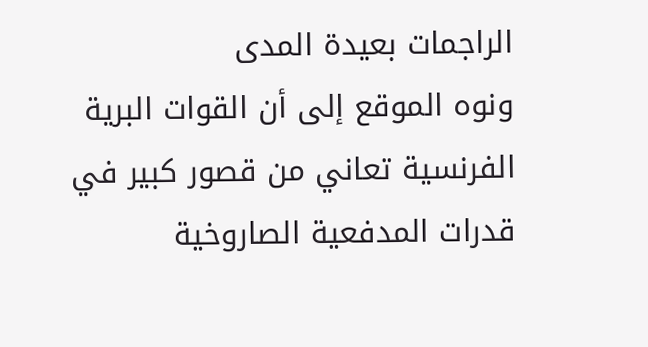الراجمات بعيدة المدى
ونوه الموقع إلى أن القوات البرية الفرنسية تعاني من قصور كبير في قدرات المدفعية الصاروخية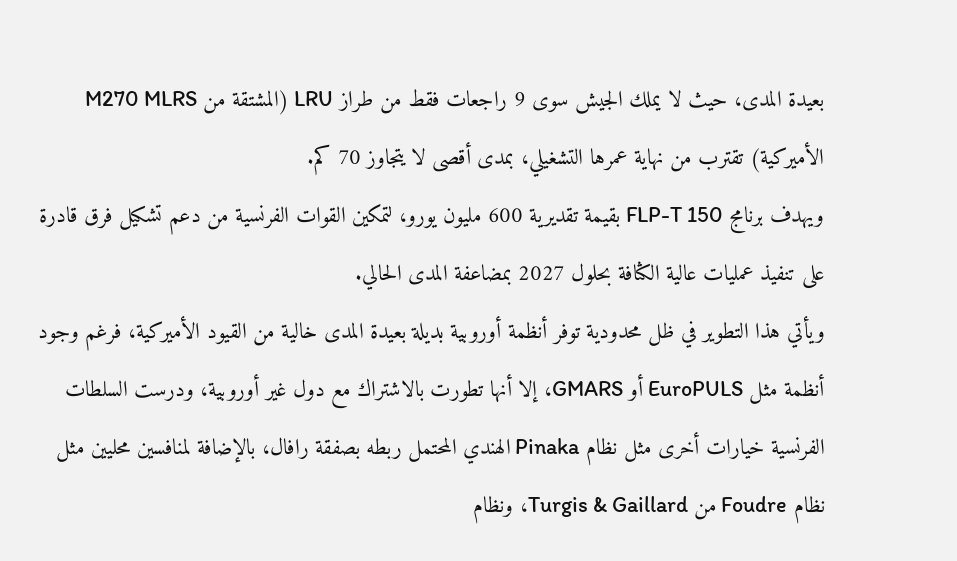بعيدة المدى، حيث لا يملك الجيش سوى 9 راجعات فقط من طراز LRU (المشتقة من M270 MLRS الأميركية) تقترب من نهاية عمرها التشغيلي، بمدى أقصى لا يتجاوز 70 كم.
ويهدف برنامج FLP-T 150 بقيمة تقديرية 600 مليون يورو، لتمكين القوات الفرنسية من دعم تشكيل فرق قادرة على تنفيذ عمليات عالية الكثافة بحلول 2027 بمضاعفة المدى الحالي.
ويأتي هذا التطوير في ظل محدودية توفر أنظمة أوروبية بديلة بعيدة المدى خالية من القيود الأميركية، فرغم وجود أنظمة مثل EuroPULS أو GMARS، إلا أنها تطورت بالاشتراك مع دول غير أوروبية، ودرست السلطات الفرنسية خيارات أخرى مثل نظام Pinaka الهندي المحتمل ربطه بصفقة رافال، بالإضافة لمنافسين محليين مثل نظام Foudre من Turgis & Gaillard، ونظام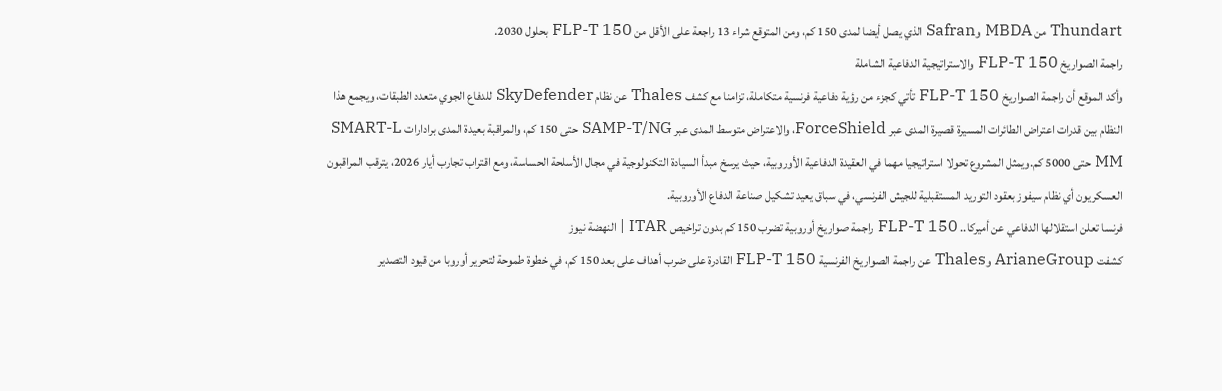Thundart من MBDA وSafran الذي يصل أيضا لمدى 150 كم، ومن المتوقع شراء 13 راجعة على الأقل من FLP-T 150 بحلول 2030.
راجمة الصواريخ FLP-T 150 والاستراتيجية الدفاعية الشاملة
وأكد الموقع أن راجمة الصواريخ FLP-T 150 تأتي كجزء من رؤية دفاعية فرنسية متكاملة، تزامنا مع كشف Thales عن نظام SkyDefender للدفاع الجوي متعدد الطبقات، ويجمع هذا النظام بين قدرات اعتراض الطائرات المسيرة قصيرة المدى عبر ForceShield، والاعتراض متوسط المدى عبر SAMP-T/NG حتى 150 كم، والمراقبة بعيدة المدى برادارات SMART-L MM حتى 5000 كم.ويمثل المشروع تحولا استراتيجيا مهما في العقيدة الدفاعية الأوروبية، حيث يرسخ مبدأ السيادة التكنولوجية في مجال الأسلحة الحساسة، ومع اقتراب تجارب أيار 2026، يترقب المراقبون العسكريون أي نظام سيفوز بعقود التوريد المستقبلية للجيش الفرنسي، في سباق يعيد تشكيل صناعة الدفاع الأوروبية.
فرنسا تعلن استقلالها الدفاعي عن أميركا.. FLP-T 150 راجمة صواريخ أوروبية تضرب 150 كم بدون تراخيص ITAR | النهضة نيوز
كشفت ArianeGroup وThales عن راجمة الصواريخ الفرنسية FLP-T 150 القادرة على ضرب أهداف على بعد 150 كم، في خطوة طموحة لتحرير أوروبا من قيود التصدير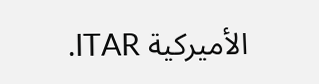الأميركية ITAR.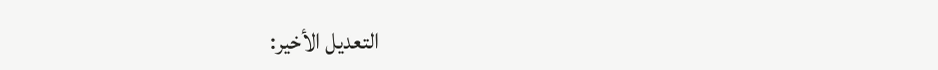التعديل الأخير: